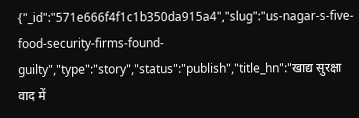{"_id":"571e666f4f1c1b350da915a4","slug":"us-nagar-s-five-food-security-firms-found-guilty","type":"story","status":"publish","title_hn":"खाद्य सुरक्षा वाद में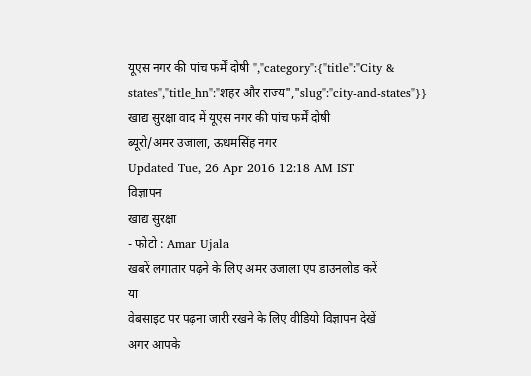यूएस नगर की पांच फर्में दोषी ","category":{"title":"City & states","title_hn":"शहर और राज्य","slug":"city-and-states"}}
खाद्य सुरक्षा वाद में यूएस नगर की पांच फर्में दोषी
ब्यूरो/अमर उजाला, ऊधमसिंह नगर
Updated Tue, 26 Apr 2016 12:18 AM IST
विज्ञापन
खाद्य सुरक्षा
- फोटो : Amar Ujala
खबरें लगातार पढ़ने के लिए अमर उजाला एप डाउनलोड करें
या
वेबसाइट पर पढ़ना जारी रखने के लिए वीडियो विज्ञापन देखें
अगर आपके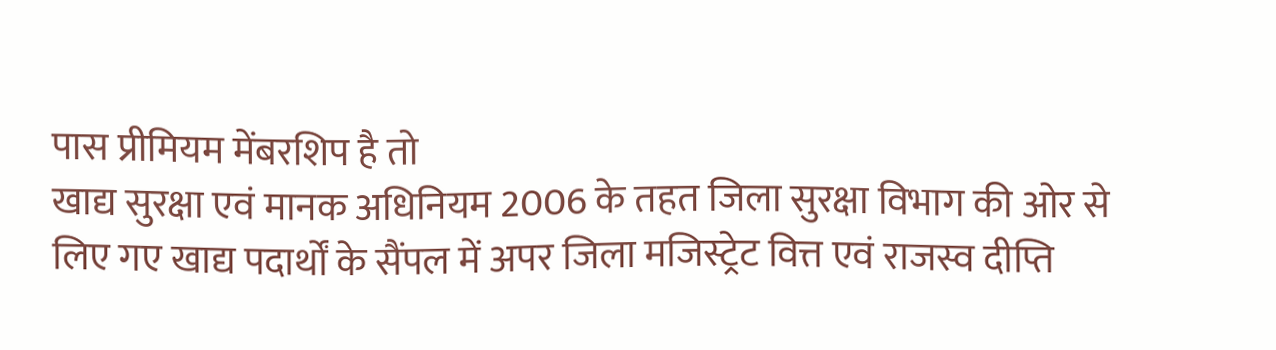पास प्रीमियम मेंबरशिप है तो
खाद्य सुरक्षा एवं मानक अधिनियम 2006 के तहत जिला सुरक्षा विभाग की ओर से लिए गए खाद्य पदार्थों के सैंपल में अपर जिला मजिस्ट्रेट वित्त एवं राजस्व दीप्ति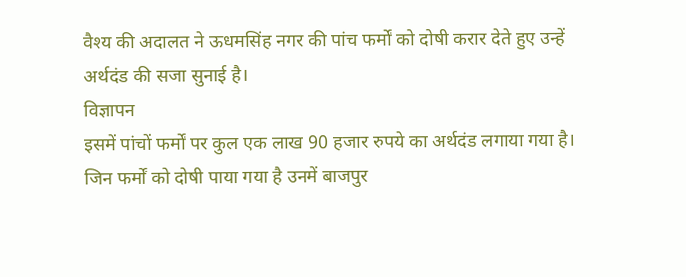वैश्य की अदालत ने ऊधमसिंह नगर की पांच फर्मों को दोषी करार देते हुए उन्हें अर्थदंड की सजा सुनाई है।
विज्ञापन
इसमें पांचों फर्मों पर कुल एक लाख 90 हजार रुपये का अर्थदंड लगाया गया है। जिन फर्मों को दोषी पाया गया है उनमें बाजपुर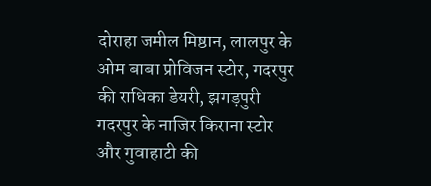दोराहा जमील मिष्ठान, लालपुर के ओम बाबा प्रोविजन स्टोर, गदरपुर की राधिका डेयरी, झगड़पुरी गदरपुर के नाजिर किराना स्टोर और गुवाहाटी की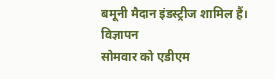बमूनी मैदान इंडस्ट्रीज शामिल हैं।
विज्ञापन
सोमवार को एडीएम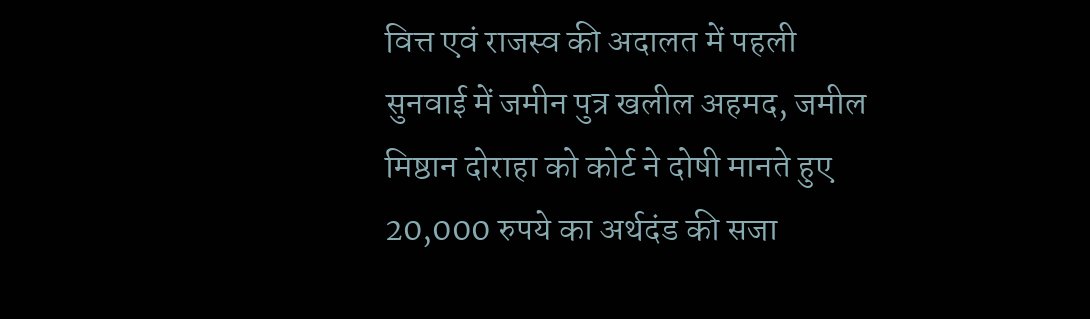वित्त एवं राजस्व की अदालत में पहली सुनवाई में जमीन पुत्र खलील अहमद, जमील मिष्ठान दोराहा को कोर्ट ने दोषी मानते हुए 20,000 रुपये का अर्थदंड की सजा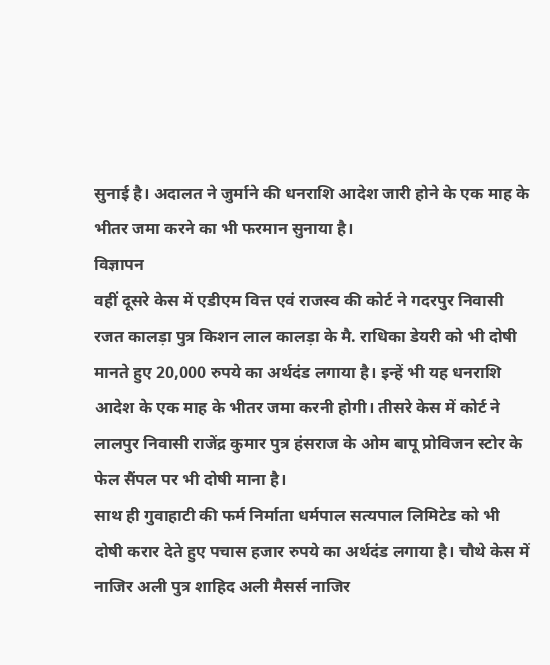सुनाई है। अदालत ने जुर्माने की धनराशि आदेश जारी होने के एक माह के भीतर जमा करने का भी फरमान सुनाया है।
विज्ञापन
वहीं दूसरे केस में एडीएम वित्त एवं राजस्व की कोर्ट ने गदरपुर निवासी रजत कालड़ा पुत्र किशन लाल कालड़ा के मै. राधिका डेयरी को भी दोषी मानते हुए 20,000 रुपये का अर्थदंड लगाया है। इन्हें भी यह धनराशि आदेश के एक माह के भीतर जमा करनी होगी। तीसरे केस में कोर्ट ने लालपुर निवासी राजेंद्र कुमार पुत्र हंसराज के ओम बापू प्रोविजन स्टोर के फेल सैंपल पर भी दोषी माना है।
साथ ही गुवाहाटी की फर्म निर्माता धर्मपाल सत्यपाल लिमिटेड को भी दोषी करार देते हुए पचास हजार रुपये का अर्थदंड लगाया है। चौथे केस में नाजिर अली पुत्र शाहिद अली मैसर्स नाजिर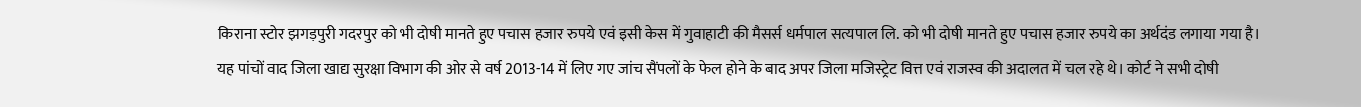किराना स्टोर झगड़पुरी गदरपुर को भी दोषी मानते हुए पचास हजार रुपये एवं इसी केस में गुवाहाटी की मैसर्स धर्मपाल सत्यपाल लि. को भी दोषी मानते हुए पचास हजार रुपये का अर्थदंड लगाया गया है।
यह पांचों वाद जिला खाद्य सुरक्षा विभाग की ओर से वर्ष 2013-14 में लिए गए जांच सैंपलों के फेल होने के बाद अपर जिला मजिस्ट्रेट वित्त एवं राजस्व की अदालत में चल रहे थे। कोर्ट ने सभी दोषी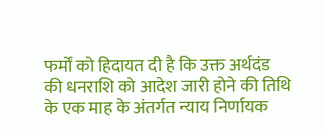फर्मों को हिदायत दी है कि उक्त अर्थदंड की धनराशि को आदेश जारी होने की तिथि के एक माह के अंतर्गत न्याय निर्णायक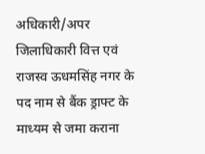अधिकारी/अपर जिलाधिकारी वित्त एवं राजस्व ऊधमसिंह नगर के पद नाम से बैंक ड्राफ्ट के माध्यम से जमा कराना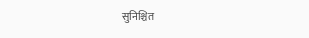सुनिश्चित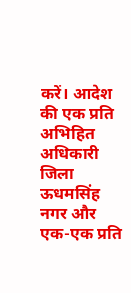करें। आदेश की एक प्रति अभिहित अधिकारी जिला ऊधमसिंह नगर और एक-एक प्रति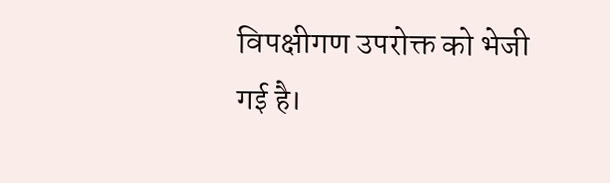विपक्षीगण उपरोक्त को भेजी गई है।